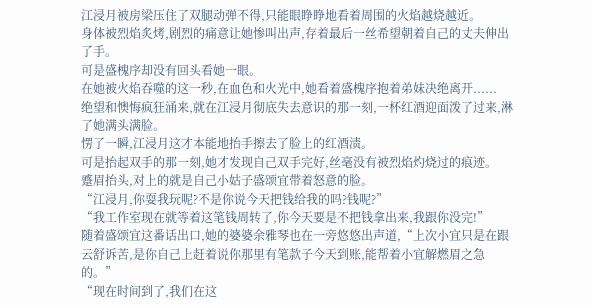江浸月被房梁压住了双腿动弹不得,只能眼睁睁地看着周围的火焰越烧越近。
身体被烈焰炙烤,剧烈的痛意让她惨叫出声,存着最后一丝希望朝着自己的丈夫伸出了手。
可是盛槐序却没有回头看她一眼。
在她被火焰吞噬的这一秒,在血色和火光中,她看着盛槐序抱着弟妹决绝离开......
绝望和懊悔疯狂涌来,就在江浸月彻底失去意识的那一刻,一杯红酒迎面泼了过来,淋了她满头满脸。
愣了一瞬,江浸月这才本能地抬手擦去了脸上的红酒渍。
可是抬起双手的那一刻,她才发现自己双手完好,丝毫没有被烈焰灼烧过的痕迹。
蹙眉抬头,对上的就是自己小姑子盛颂宜带着怒意的脸。
“江浸月,你耍我玩呢?不是你说今天把钱给我的吗?钱呢?”
“我工作室现在就等着这笔钱周转了,你今天要是不把钱拿出来,我跟你没完!”
随着盛颂宜这番话出口,她的婆婆余雅琴也在一旁悠悠出声道,“上次小宜只是在跟云舒诉苦,是你自己上赶着说你那里有笔款子今天到账,能帮着小宜解燃眉之急的。”
“现在时间到了,我们在这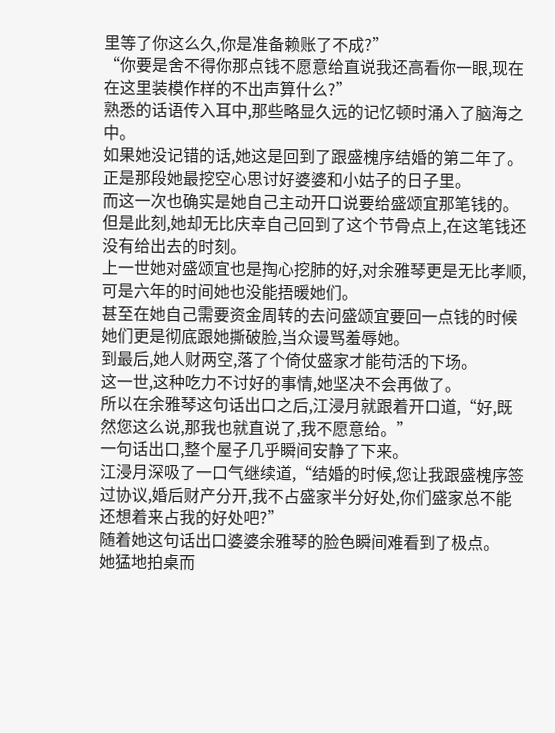里等了你这么久,你是准备赖账了不成?”
“你要是舍不得你那点钱不愿意给直说我还高看你一眼,现在在这里装模作样的不出声算什么?”
熟悉的话语传入耳中,那些略显久远的记忆顿时涌入了脑海之中。
如果她没记错的话,她这是回到了跟盛槐序结婚的第二年了。
正是那段她最挖空心思讨好婆婆和小姑子的日子里。
而这一次也确实是她自己主动开口说要给盛颂宜那笔钱的。
但是此刻,她却无比庆幸自己回到了这个节骨点上,在这笔钱还没有给出去的时刻。
上一世她对盛颂宜也是掏心挖肺的好,对余雅琴更是无比孝顺,可是六年的时间她也没能捂暖她们。
甚至在她自己需要资金周转的去问盛颂宜要回一点钱的时候她们更是彻底跟她撕破脸,当众谩骂羞辱她。
到最后,她人财两空,落了个倚仗盛家才能苟活的下场。
这一世,这种吃力不讨好的事情,她坚决不会再做了。
所以在余雅琴这句话出口之后,江浸月就跟着开口道,“好,既然您这么说,那我也就直说了,我不愿意给。”
一句话出口,整个屋子几乎瞬间安静了下来。
江浸月深吸了一口气继续道,“结婚的时候,您让我跟盛槐序签过协议,婚后财产分开,我不占盛家半分好处,你们盛家总不能还想着来占我的好处吧?”
随着她这句话出口婆婆余雅琴的脸色瞬间难看到了极点。
她猛地拍桌而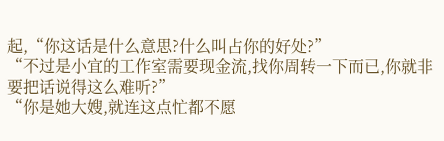起,“你这话是什么意思?什么叫占你的好处?”
“不过是小宜的工作室需要现金流,找你周转一下而已,你就非要把话说得这么难听?”
“你是她大嫂,就连这点忙都不愿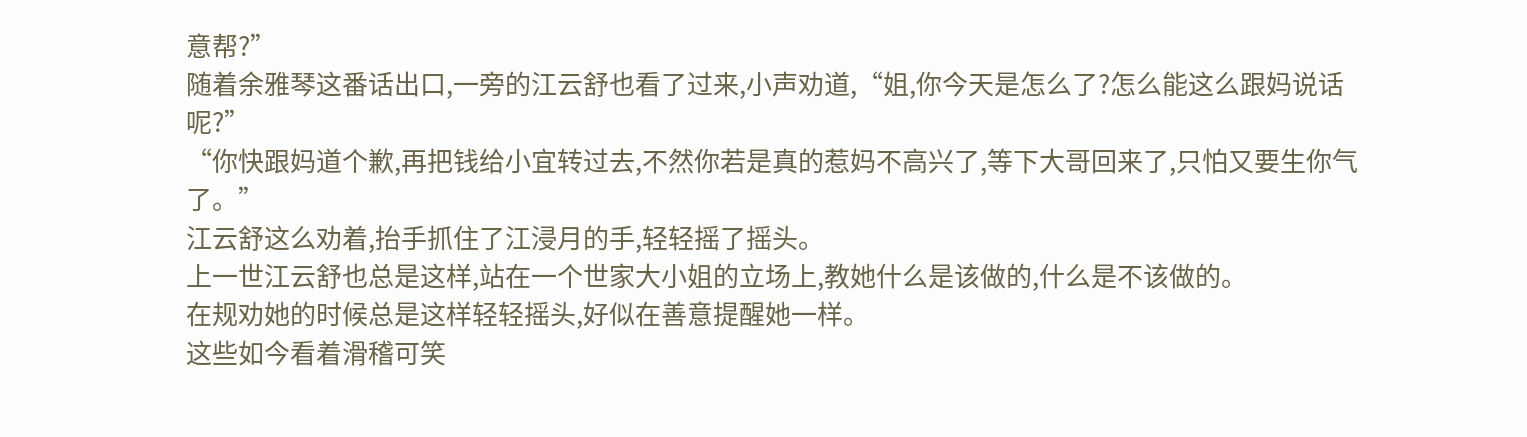意帮?”
随着余雅琴这番话出口,一旁的江云舒也看了过来,小声劝道,“姐,你今天是怎么了?怎么能这么跟妈说话呢?”
“你快跟妈道个歉,再把钱给小宜转过去,不然你若是真的惹妈不高兴了,等下大哥回来了,只怕又要生你气了。”
江云舒这么劝着,抬手抓住了江浸月的手,轻轻摇了摇头。
上一世江云舒也总是这样,站在一个世家大小姐的立场上,教她什么是该做的,什么是不该做的。
在规劝她的时候总是这样轻轻摇头,好似在善意提醒她一样。
这些如今看着滑稽可笑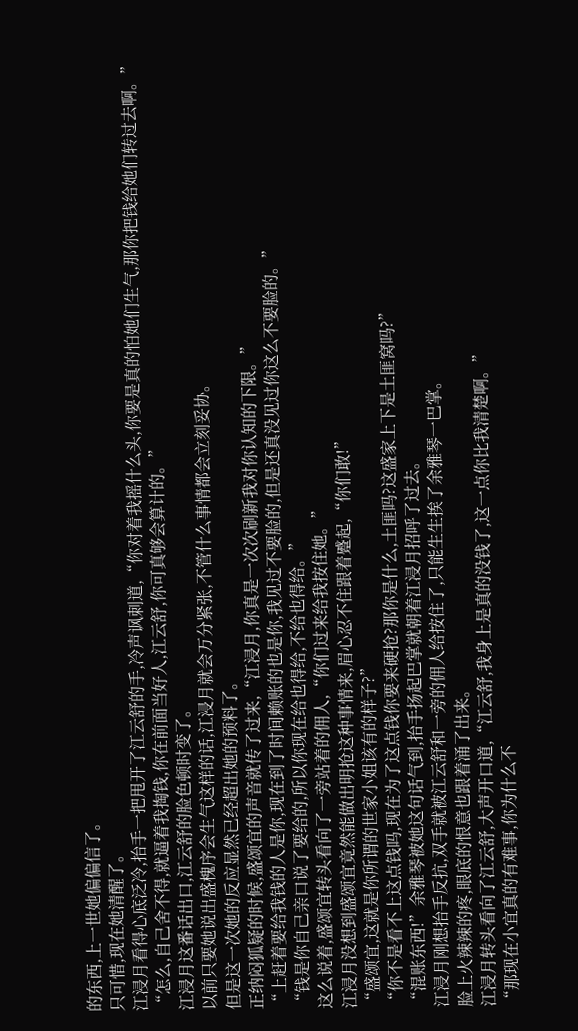的东西,上一世她偏偏信了。
只可惜,现在她清醒了。
江浸月看得心底泛冷,抬手一把甩开了江云舒的手,冷声讽刺道,“你对着我摇什么头,你要是真的怕她们生气,那你把钱给她们转过去啊。”
“怎么,自己舍不得,就逼着我掏钱,你在前面当好人,江云舒,你可真够会算计的。”
江浸月这番话出口,江云舒的脸色顿时变了。
以前只要她说出盛槐序会生气这样的话,江浸月就会万分紧张,不管什么事情都会立刻妥协。
但是这一次她的反应显然已经超出她的预料了。
正纳闷狐疑的时候,盛颂宜的声音就传了过来,“江浸月,你真是一次次刷新我对你认知的下限。”
“上赶着要给我钱的人是你,现在到了时间赖账的也是你,我见过不要脸的,但是还真没见过你这么不要脸的。”
“钱是你自己亲口说了要给的,所以你现在给也得给,不给也得给。”
这么说着,盛颂宜转头看向了一旁站着的佣人,“你们过来给我按住她。”
江浸月没想到盛颂宜竟然能做出明抢这种事情来,眉心忍不住跟着蹙起,“你们敢!”
“盛颂宜,这就是你所谓的世家小姐该有的样子?”
“你不是看不上这点钱吗,现在为了这点钱你要来硬抢?那你是什么,土匪吗?这盛家上下是土匪窝吗?”
“混账东西!”余雅琴被她这句话气到,抬手扬起巴掌就朝着江浸月招呼了过去。
江浸月刚想抬手反抗,双手就被江云舒和一旁的佣人给按住了,只能生生挨了余雅琴一巴掌。
脸上火辣辣的疼,眼底的恨意也跟着涌了出来。
江浸月转头看向了江云舒,大声开口道,“江云舒,我身上是真的没钱了,这一点你比我清楚啊。”
“那现在小宜真的有难事,你为什么不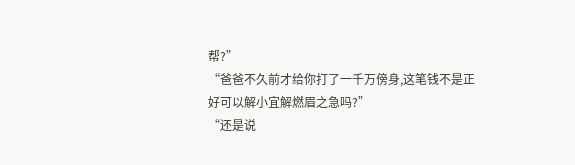帮?”
“爸爸不久前才给你打了一千万傍身,这笔钱不是正好可以解小宜解燃眉之急吗?”
“还是说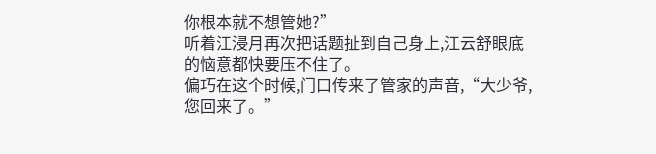你根本就不想管她?”
听着江浸月再次把话题扯到自己身上,江云舒眼底的恼意都快要压不住了。
偏巧在这个时候,门口传来了管家的声音,“大少爷,您回来了。”